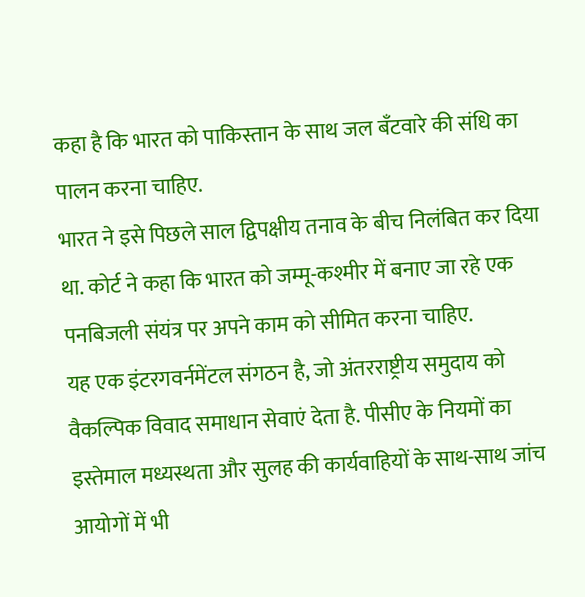कहा है कि भारत को पाकिस्तान के साथ जल बँटवारे की संधि का पालन करना चाहिए.
भारत ने इसे पिछले साल द्विपक्षीय तनाव के बीच निलंबित कर दिया था. कोर्ट ने कहा कि भारत को जम्मू-कश्मीर में बनाए जा रहे एक पनबिजली संयंत्र पर अपने काम को सीमित करना चाहिए.
यह एक इंटरगवर्नमेंटल संगठन है, जो अंतरराष्ट्रीय समुदाय को वैकल्पिक विवाद समाधान सेवाएं देता है. पीसीए के नियमों का इस्तेमाल मध्यस्थता और सुलह की कार्यवाहियों के साथ-साथ जांच आयोगों में भी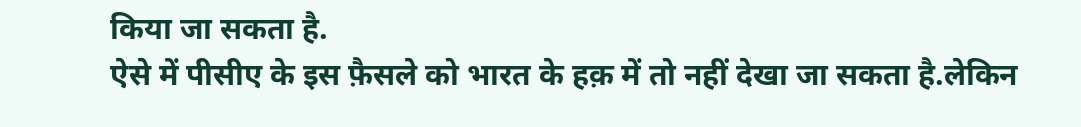किया जा सकता है.
ऐसे में पीसीए के इस फ़ैसले को भारत के हक़ में तो नहीं देखा जा सकता है.लेकिन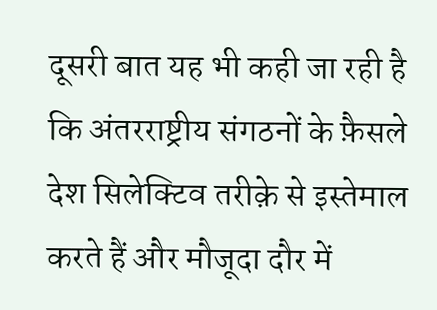दूसरी बात यह भी कही जा रही है कि अंतरराष्ट्रीय संगठनों के फ़ैसले देश सिलेक्टिव तरीक़े से इस्तेमाल करते हैं और मौजूदा दौर में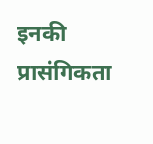इनकी प्रासंगिकता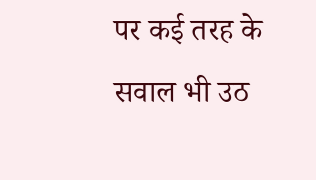पर कई तरह के सवाल भी उठ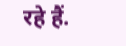रहे हैं.